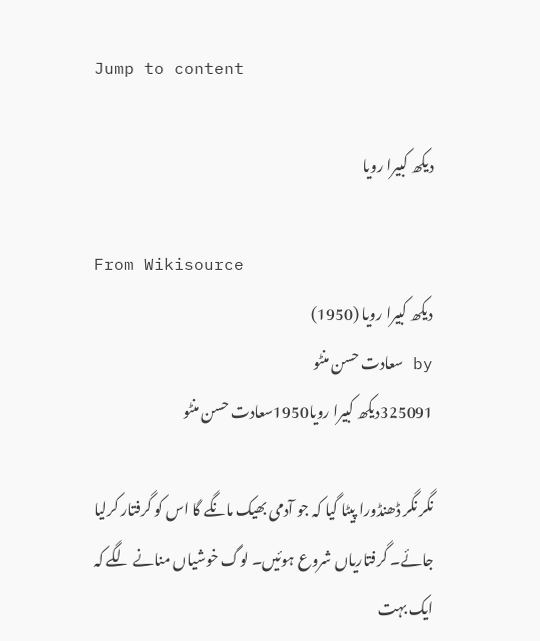Jump to content

دیکھ کبیرا رویا

From Wikisource
دیکھ کبیرا رویا (1950)
by سعادت حسن منٹو
325091دیکھ کبیرا رویا1950سعادت حسن منٹو

نگر نگر ڈھنڈورا پیٹا گیا کہ جو آدمی بھیک مانگے گا اس کو گرفتار کرلیا جائے۔ گرفتاریاں شروع ہوئیں۔ لوگ خوشیاں منانے لگے کہ ایک بہت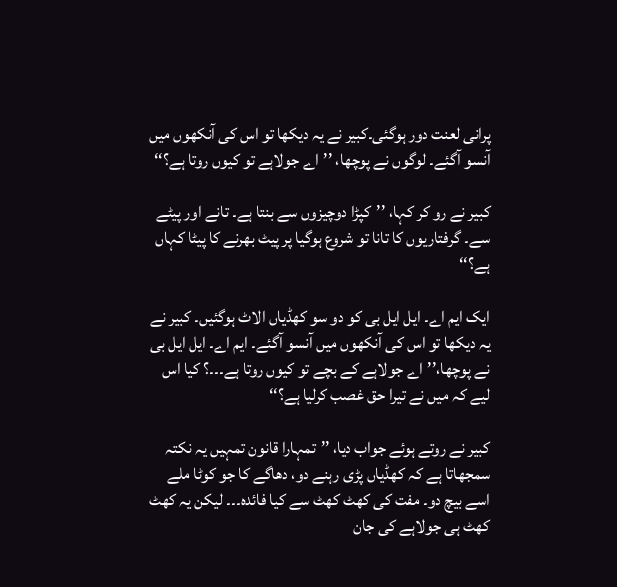پرانی لعنت دور ہوگئی۔کبیر نے یہ دیکھا تو اس کی آنکھوں میں آنسو آگئے۔ لوگوں نے پوچھا، ’’اے جولاہے تو کیوں روتا ہے؟‘‘

کبیر نے رو کر کہا، ’’کپڑا دوچیزوں سے بنتا ہے۔ تانے اور پیٹے سے۔ گرفتاریوں کا تانا تو شروع ہوگیا پر پیٹ بھرنے کا پیٹا کہاں ہے؟‘‘

ایک ایم اے۔ ایل ایل بی کو دو سو کھڈیاں الاٹ ہوگئیں۔ کبیر نے یہ دیکھا تو اس کی آنکھوں میں آنسو آگئے۔ ایم اے۔ ایل ایل بی نے پوچھا،’’اے جولاہے کے بچے تو کیوں روتا ہے۔۔۔؟ کیا اس لیے کہ میں نے تیرا حق غصب کرلیا ہے؟‘‘

کبیر نے روتے ہوئے جواب دیا، ’’تمہارا قانون تمہیں یہ نکتہ سمجھاتا ہے کہ کھڈیاں پڑی رہنے دو، دھاگے کا جو کوٹا ملے اسے بیچ دو۔ مفت کی کھٹ کھٹ سے کیا فائدہ۔۔۔ لیکن یہ کھٹ کھٹ ہی جولاہے کی جان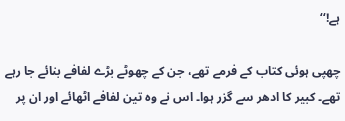ہے!‘‘

چھپی ہوئی کتاب کے فرمے تھے، جن کے چھوٹے بڑے لفافے بنائے جا رہے تھے۔ کبیر کا ادھر سے گزر ہوا۔ اس نے وہ تین لفافے اٹھائے اور ان پر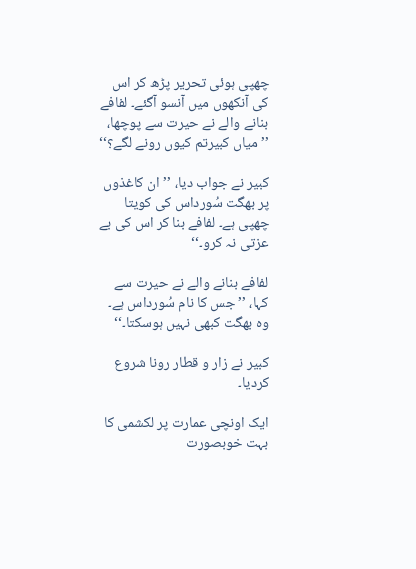چھپی ہوئی تحریر پڑھ کر اس کی آنکھوں میں آنسو آگئے۔ لفافے بنانے والے نے حیرت سے پوچھا، ’’میاں کبیرتم کیوں رونے لگے؟‘‘

کبیر نے جواب دیا، ’’ان کاغذوں پر بھگت سُورداس کی کویتا چھپی ہے۔ لفافے بنا کر اس کی بے عزتی نہ کرو۔‘‘

لفافے بنانے والے نے حیرت سے کہا، ’’جس کا نام سُورداس ہے۔ وہ بھگت کبھی نہیں ہوسکتا۔‘‘

کبیر نے زار و قطار رونا شروع کردیا۔

ایک اونچی عمارت پر لکشمی کا بہت خوبصورت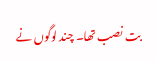بت نصب تھا۔ چند لوگوں نے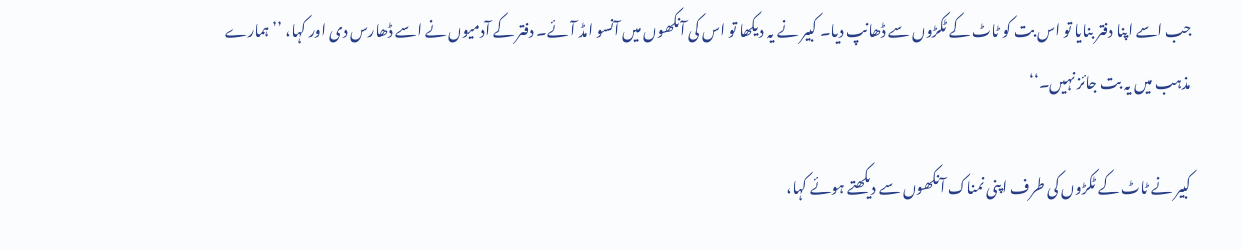جب اسے اپنا دفتر بنایا تو اس بت کو ٹاٹ کے ٹکڑوں سے ڈھانپ دیا۔ کبیر نے یہ دیکھا تو اس کی آنکھوں میں آنسو امڈ آئے۔ دفتر کے آدمیوں نے اسے ڈھارس دی اور کہا، ’’ہمارے مذہب میں یہ بت جائز نہیں۔‘‘

کبیر نے ٹاٹ کے ٹکڑوں کی طرف اپنی نمناک آنکھوں سے دیکھتے ہوئے کہا،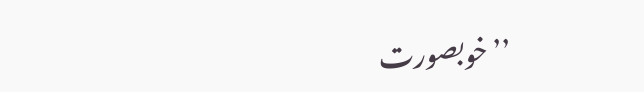’’خوبصورت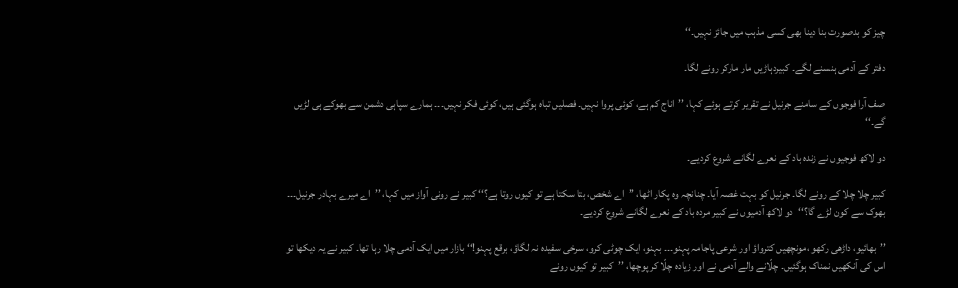چیز کو بدصورت بنا دینا بھی کسی مذہب میں جائز نہیں۔‘‘

دفتر کے آدمی ہنسنے لگے۔ کبیردہاڑیں مار مارکر رونے لگا۔

صف آرا فوجوں کے سامنے جرنیل نے تقریر کرتے ہوئے کہا، ’’اناج کم ہے، کوئی پروا نہیں۔ فصلیں تباہ ہوگئی ہیں، کوئی فکر نہیں۔۔۔ ہمارے سپاہی دشمن سے بھوکے ہی لڑیں گے۔‘‘

دو لاکھ فوجیوں نے زندہ باد کے نعرے لگانے شروع کردیے۔

کبیر چلا چلا کے رونے لگا۔ جرنیل کو بہت غصہ آیا۔ چنانچہ وہ پکار اٹھا، ’’اے شخص، بتا سکتا ہے تو کیوں روتا ہے؟‘‘ کبیر نے رونی آواز میں کہا، ’’اے میرے بہادر جرنیل۔۔۔ بھوک سے کون لڑے گا؟‘‘دو لاکھ آدمیوں نے کبیر مردہ باد کے نعرے لگانے شروع کردیے۔

’’بھائیو، داڑھی رکھو ،مونچھیں کترواؤ اور شرعی پاجامہ پہنو۔۔۔ بہنو، ایک چوٹی کرو، سرخی سفیدہ نہ لگاؤ، برقع پہنو!‘‘ بازار میں ایک آدمی چلا رہا تھا۔ کبیر نے یہ دیکھا تو اس کی آنکھیں نمناک ہوگئیں۔ چلّانے والے آدمی نے اور زیادہ چلّا کر پوچھا، ’’کبیر تو کیوں رونے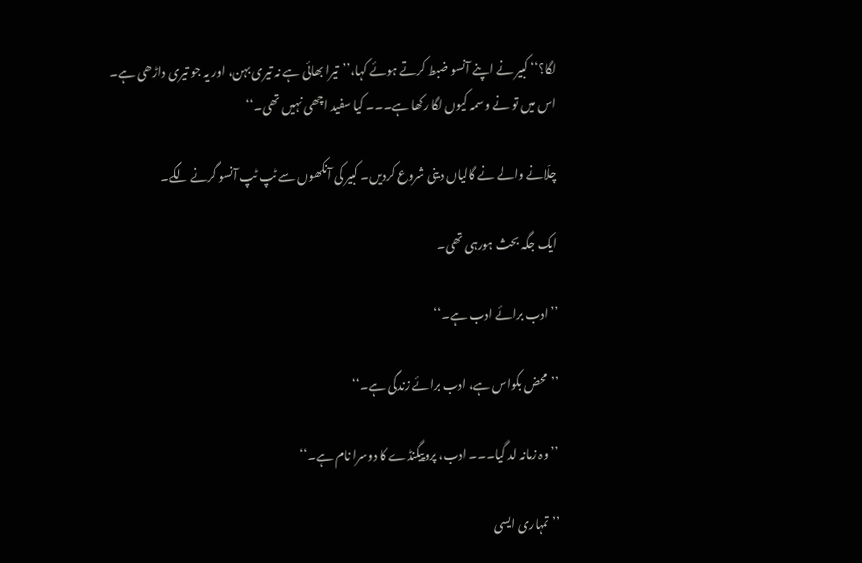لگا؟‘‘ کبیر نے اپنے آنسو ضبط کرتے ہوئے کہا،’’تیرا بھائی ہے نہ تیری بہن، اور یہ جو تیری داڑھی ہے۔ اس میں تو نے وسمہ کیوں لگا رکھا ہے۔۔۔ کیا سفید اچھی نہیں تھی۔‘‘

چلّانے والے نے گالیاں دینی شروع کردیں۔ کبیر کی آنکھوں سے ٹپ ٹپ آنسو گرنے لگے۔

ایک جگہ بحث ہورہی تھی۔

’’ادب برائے ادب ہے۔‘‘

’’محض بکواس ہے، ادب برائے زندگی ہے۔‘‘

’’وہ زمانہ لد گیا۔۔۔ ادب، پروپیگنڈے کا دوسرا نام ہے۔‘‘

’’تمہاری ایسی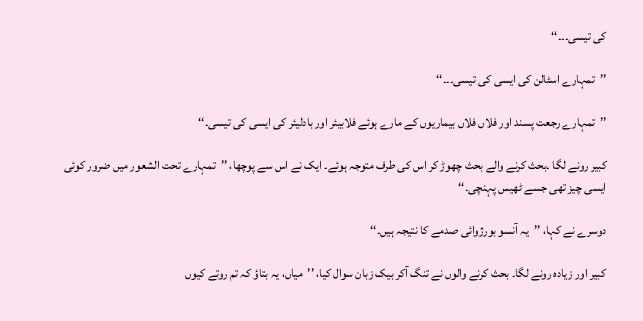کی تیسی۔۔۔‘‘

’’تمہارے اسٹالن کی ایسی کی تیسی۔۔۔‘‘

’’تمہارے رجعت پسند اور فلاں فلاں بیماریوں کے مارے ہوئے فلابیئر اور بادلیئر کی ایسی کی تیسی۔‘‘

کبیر رونے لگا ۔بحث کرنے والے بحث چھوڑ کر اس کی طرف متوجہ ہوئے۔ ایک نے اس سے پوچھا، ’’تمہارے تحت الشعور میں ضرور کوئی ایسی چیز تھی جسے ٹھیس پہنچی۔‘‘

دوسرے نے کہا، ’’یہ آنسو بورژوائی صدمے کا نتیجہ ہیں۔‘‘

کبیر اور زیادہ رونے لگا۔ بحث کرنے والوں نے تنگ آکر بیک زبان سوال کیا، ’’میاں، یہ بتاؤ کہ تم روتے کیوں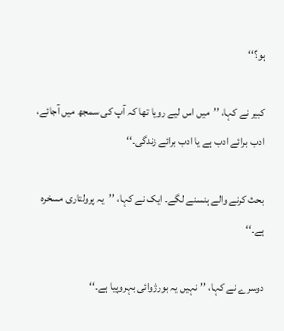ہو؟‘‘

کبیر نے کہا، ’’میں اس لیے رویا تھا کہ آپ کی سمجھ میں آجائے، ادب برائے ادب ہے یا ادب برائے زندگی۔‘‘

بحث کرنے والے ہنسنے لگے۔ ایک نے کہا، ’’یہ پرولتاری مسخرہ ہے۔‘‘

دوسرے نے کہا، ’’نہیں یہ بورژوائی بہروپیا ہے۔‘‘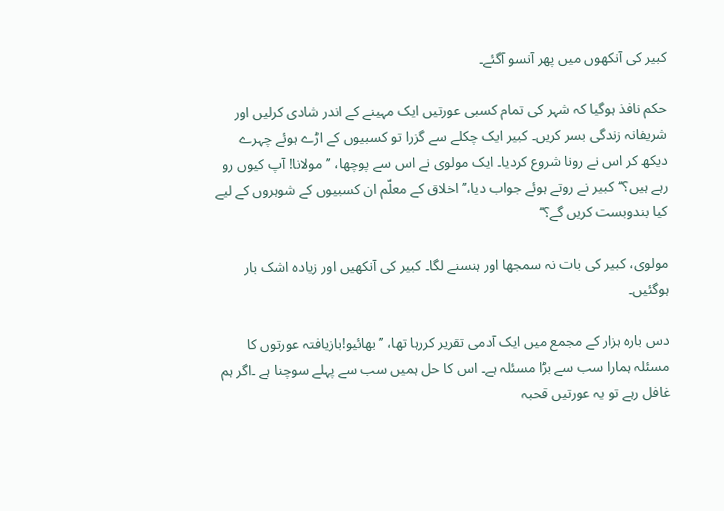کبیر کی آنکھوں میں پھر آنسو آگئے۔

حکم نافذ ہوگیا کہ شہر کی تمام کسبی عورتیں ایک مہینے کے اندر شادی کرلیں اور شریفانہ زندگی بسر کریں۔ کبیر ایک چکلے سے گزرا تو کسبیوں کے اڑے ہوئے چہرے دیکھ کر اس نے رونا شروع کردیا۔ ایک مولوی نے اس سے پوچھا، ’’مولانا! آپ کیوں رو رہے ہیں؟‘‘کبیر نے روتے ہوئے جواب دیا،’’ اخلاق کے معلّم ان کسبیوں کے شوہروں کے لیے کیا بندوبست کریں گے؟‘‘

مولوی، کبیر کی بات نہ سمجھا اور ہنسنے لگا۔ کبیر کی آنکھیں اور زیادہ اشک بار ہوگئیں۔

دس بارہ ہزار کے مجمع میں ایک آدمی تقریر کررہا تھا، ’’بھائیو!بازیافتہ عورتوں کا مسئلہ ہمارا سب سے بڑا مسئلہ ہے۔ اس کا حل ہمیں سب سے پہلے سوچنا ہے ۔اگر ہم غافل رہے تو یہ عورتیں قحبہ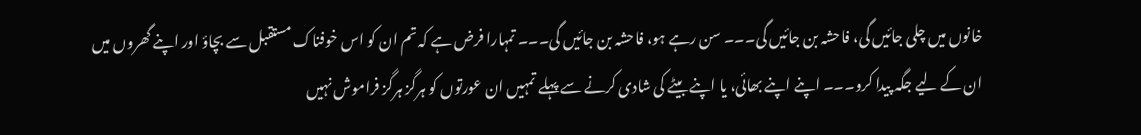خانوں میں چلی جائیں گی، فاحشہ بن جائیں گی۔۔۔ سن رہے ہو، فاحشہ بن جائیں گی۔۔۔ تمہارا فرض ہے کہ تم ان کو اس خوفناک مستقبل سے بچاؤ اور اپنے گھروں میں ان کے لیے جگہ پیدا کرو۔۔۔ اپنے اپنے بھائی، یا اپنے بیٹے کی شادی کرنے سے پہلے تمہیں ان عورتوں کو ہرگز ہرگز فراموش نہیں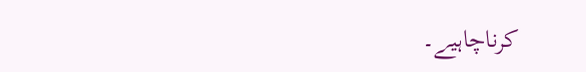کرناچاہیے۔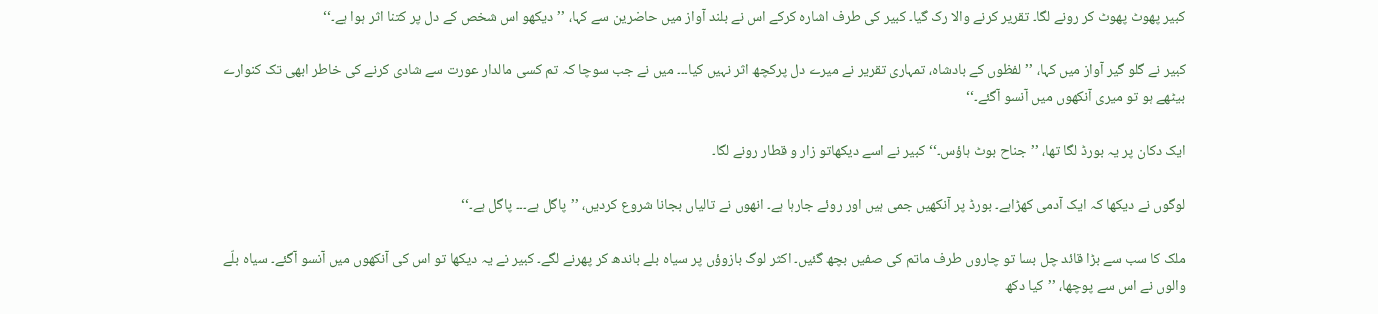کبیر پھوٹ پھوٹ کر رونے لگا۔ تقریر کرنے والا رک گیا۔ کبیر کی طرف اشارہ کرکے اس نے بلند آواز میں حاضرین سے کہا، ’’دیکھو اس شخص کے دل پر کتنا اثر ہوا ہے۔‘‘

کبیر نے گلو گیر آواز میں کہا، ’’لفظوں کے بادشاہ، تمہاری تقریر نے میرے دل پرکچھ اثر نہیں کیا۔۔۔ میں نے جب سوچا کہ تم کسی مالدار عورت سے شادی کرنے کی خاطر ابھی تک کنوارے بیٹھے ہو تو میری آنکھوں میں آنسو آگئے۔‘‘

ایک دکان پر یہ بورڈ لگا تھا، ’’جناح بوٹ ہاؤس۔‘‘ کبیر نے اسے دیکھاتو زار و قطار رونے لگا۔

لوگوں نے دیکھا کہ ایک آدمی کھڑاہے۔ بورڈ پر آنکھیں جمی ہیں اور روئے جارہا ہے۔ انھوں نے تالیاں بجانا شروع کردیں، ’’پاگل ہے۔۔۔ پاگل ہے۔‘‘

ملک کا سب سے بڑا قائد چل بسا تو چاروں طرف ماتم کی صفیں بچھ گئیں۔ اکثر لوگ بازوؤں پر سیاہ بلے باندھ کر پھرنے لگے۔ کبیر نے یہ دیکھا تو اس کی آنکھوں میں آنسو آگئے۔ سیاہ بلّے والوں نے اس سے پوچھا، ’’کیا دکھ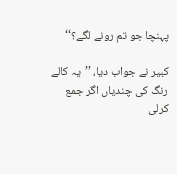پہنچا جو تم رونے لگے؟‘‘

کبیر نے جواب دیا، ’’یہ کالے رنگ کی چندیاں اگر جمع کرلی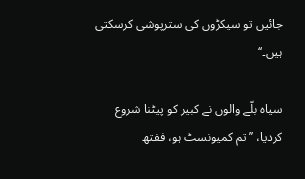جائیں تو سیکڑوں کی سترپوشی کرسکتی ہیں۔‘‘

سیاہ بلّے والوں نے کبیر کو پیٹنا شروع کردیا، ’’تم کمیونسٹ ہو، ففتھ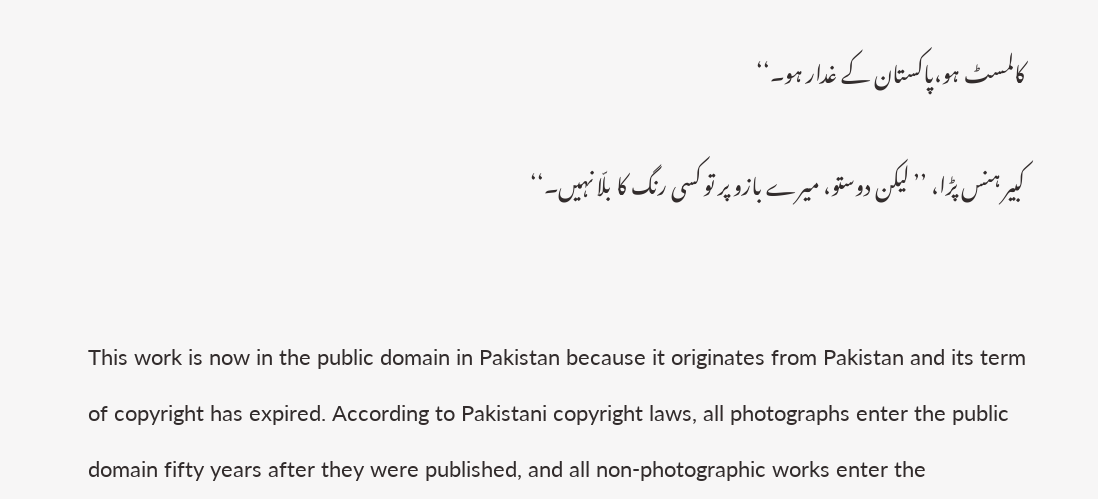کالمسٹ ہو،پاکستان کے غدار ہو۔‘‘

کبیر ہنس پڑا، ’’لیکن دوستو، میرے بازو پر تو کسی رنگ کا بلّا نہیں۔‘‘


This work is now in the public domain in Pakistan because it originates from Pakistan and its term of copyright has expired. According to Pakistani copyright laws, all photographs enter the public domain fifty years after they were published, and all non-photographic works enter the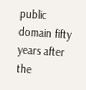public domain fifty years after the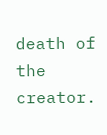death of the creator.